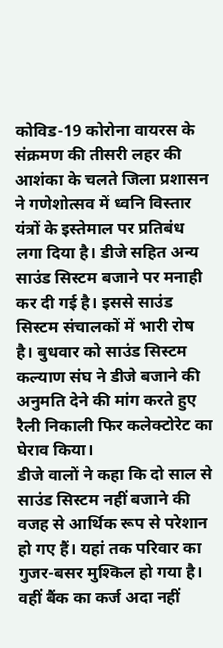कोविड-19 कोरोना वायरस के संक्रमण की तीसरी लहर की आशंका के चलते जिला प्रशासन ने गणेशोत्सव में ध्वनि विस्तार यंत्रों के इस्तेमाल पर प्रतिबंध लगा दिया है। डीजे सहित अन्य साउंड सिस्टम बजाने पर मनाही कर दी गई है। इससे साउंड सिस्टम संचालकों में भारी रोष है। बुधवार को साउंड सिस्टम कल्याण संघ ने डीजे बजाने की अनुमति देने की मांग करते हुए रैली निकाली फिर कलेक्टोरेट का घेराव किया।
डीजे वालों ने कहा कि दो साल से साउंड सिस्टम नहीं बजाने की वजह से आर्थिक रूप से परेशान हो गए हैं। यहां तक परिवार का गुजर-बसर मुश्किल हो गया है। वहीं बैंक का कर्ज अदा नहीं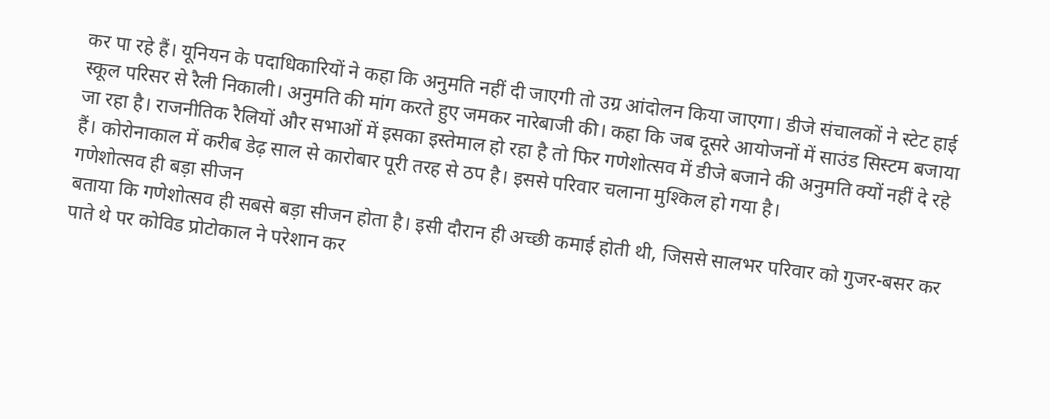कर पा रहे हैं। यूनियन के पदाधिकारियों ने कहा कि अनुमति नहीं दी जाएगी तो उग्र आंदोलन किया जाएगा। डीजे संचालकों ने स्टेट हाई स्कूल परिसर से रैली निकाली। अनुमति की मांग करते हुए जमकर नारेबाजी की। कहा कि जब दूसरे आयोजनों में साउंड सिस्टम बजाया जा रहा है। राजनीतिक रैलियों और सभाओं में इसका इस्तेमाल हो रहा है तो फिर गणेशोत्सव में डीजे बजाने की अनुमति क्यों नहीं दे रहे हैं। कोरोनाकाल में करीब डेढ़ साल से कारोबार पूरी तरह से ठप है। इससे परिवार चलाना मुश्किल हो गया है।
गणेशोत्सव ही बड़ा सीजन
बताया कि गणेशोत्सव ही सबसे बड़ा सीजन होता है। इसी दौरान ही अच्छी कमाई होती थी, जिससे सालभर परिवार को गुजर-बसर कर पाते थे पर कोविड प्रोटोकाल ने परेशान कर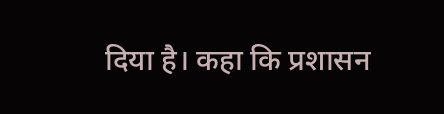दिया है। कहा कि प्रशासन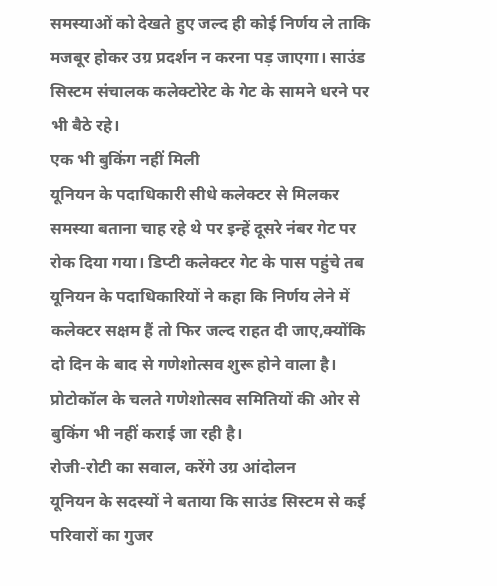समस्याओं को देखते हुए जल्द ही कोई निर्णय ले ताकि मजबूर होकर उग्र प्रदर्शन न करना पड़ जाएगा। साउंड सिस्टम संचालक कलेक्टोरेट के गेट के सामने धरने पर भी बैठे रहे।
एक भी बुकिंग नहीं मिली
यूनियन के पदाधिकारी सीधे कलेक्टर से मिलकर समस्या बताना चाह रहे थे पर इन्हें दूसरे नंबर गेट पर रोक दिया गया। डिप्टी कलेक्टर गेट के पास पहुंचे तब यूनियन के पदाधिकारियों ने कहा कि निर्णय लेने में कलेक्टर सक्षम हैं तो फिर जल्द राहत दी जाए,क्योंकि दो दिन के बाद से गणेशोत्सव शुरू होने वाला है। प्रोटोकॉल के चलते गणेशोत्सव समितियों की ओर से बुकिंग भी नहीं कराई जा रही है।
रोजी-रोटी का सवाल, करेंगे उग्र आंदोलन
यूनियन के सदस्यों ने बताया कि साउंड सिस्टम से कई परिवारों का गुजर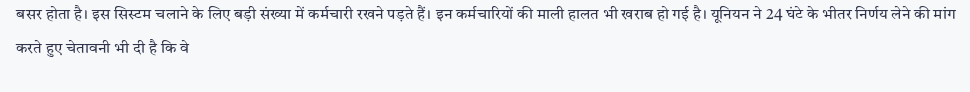बसर होता है। इस सिस्टम चलाने के लिए बड़ी संख्या में कर्मचारी रखने पड़ते हैं। इन कर्मचारियों की माली हालत भी खराब हो गई है। यूनियन ने 24 घंटे के भीतर निर्णय लेने की मांग करते हुए चेतावनी भी दी है कि वे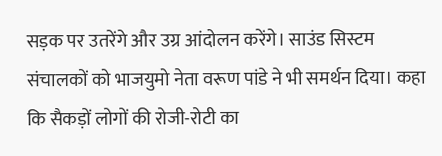सड़क पर उतरेंगे और उग्र आंदोलन करेंगे। साउंड सिस्टम संचालकों को भाजयुमो नेता वरूण पांडे ने भी समर्थन दिया। कहा कि सैकड़ों लोगों की रोजी-रोटी का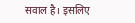सवाल है। इसलिए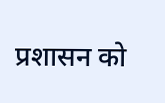प्रशासन को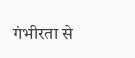गंभीरता से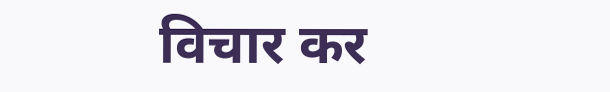विचार कर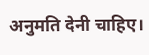अनुमति देनी चाहिए।